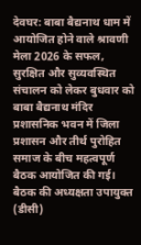देवघर: बाबा बैद्यनाथ धाम में आयोजित होने वाले श्रावणी मेला 2026 के सफल, सुरक्षित और सुव्यवस्थित संचालन को लेकर बुधवार को बाबा बैद्यनाथ मंदिर प्रशासनिक भवन में जिला प्रशासन और तीर्थ पुरोहित समाज के बीच महत्वपूर्ण बैठक आयोजित की गई। बैठक की अध्यक्षता उपायुक्त (डीसी)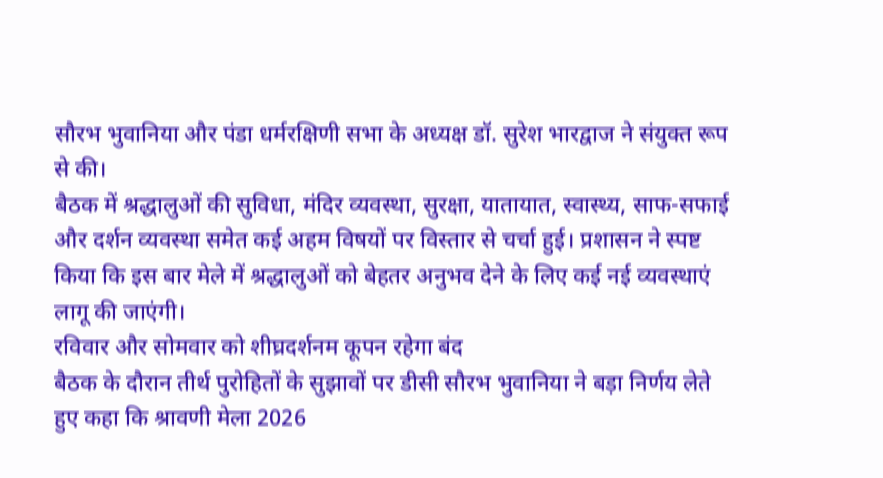सौरभ भुवानिया और पंडा धर्मरक्षिणी सभा के अध्यक्ष डॉ. सुरेश भारद्वाज ने संयुक्त रूप से की।
बैठक में श्रद्धालुओं की सुविधा, मंदिर व्यवस्था, सुरक्षा, यातायात, स्वास्थ्य, साफ-सफाई और दर्शन व्यवस्था समेत कई अहम विषयों पर विस्तार से चर्चा हुई। प्रशासन ने स्पष्ट किया कि इस बार मेले में श्रद्धालुओं को बेहतर अनुभव देने के लिए कई नई व्यवस्थाएं लागू की जाएंगी।
रविवार और सोमवार को शीघ्रदर्शनम कूपन रहेगा बंद
बैठक के दौरान तीर्थ पुरोहितों के सुझावों पर डीसी सौरभ भुवानिया ने बड़ा निर्णय लेते हुए कहा कि श्रावणी मेला 2026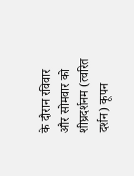के दौरान रविवार और सोमवार को शीघ्रदर्शनम (त्वरित दर्शन) कूपन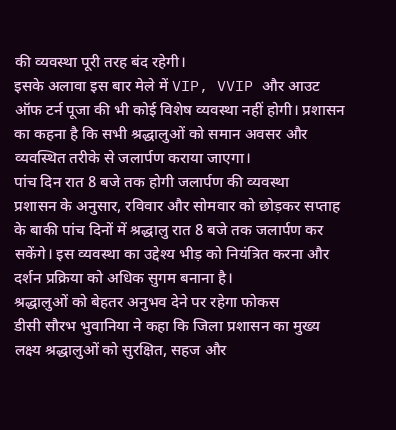की व्यवस्था पूरी तरह बंद रहेगी।
इसके अलावा इस बार मेले में VIP, VVIP और आउट ऑफ टर्न पूजा की भी कोई विशेष व्यवस्था नहीं होगी। प्रशासन का कहना है कि सभी श्रद्धालुओं को समान अवसर और व्यवस्थित तरीके से जलार्पण कराया जाएगा।
पांच दिन रात 8 बजे तक होगी जलार्पण की व्यवस्था
प्रशासन के अनुसार, रविवार और सोमवार को छोड़कर सप्ताह के बाकी पांच दिनों में श्रद्धालु रात 8 बजे तक जलार्पण कर सकेंगे। इस व्यवस्था का उद्देश्य भीड़ को नियंत्रित करना और दर्शन प्रक्रिया को अधिक सुगम बनाना है।
श्रद्धालुओं को बेहतर अनुभव देने पर रहेगा फोकस
डीसी सौरभ भुवानिया ने कहा कि जिला प्रशासन का मुख्य लक्ष्य श्रद्धालुओं को सुरक्षित, सहज और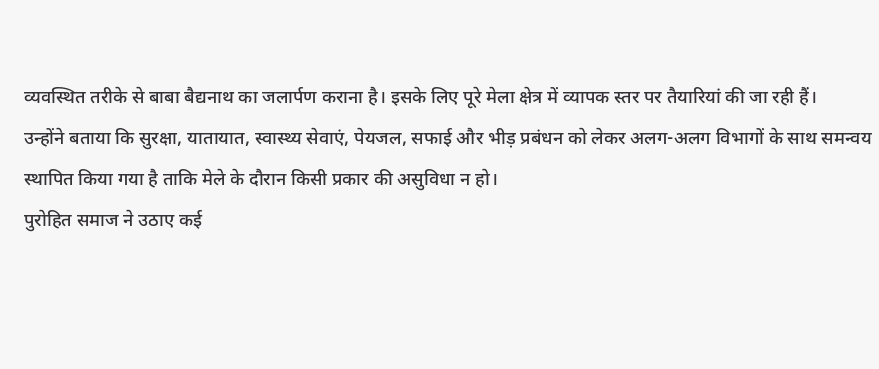व्यवस्थित तरीके से बाबा बैद्यनाथ का जलार्पण कराना है। इसके लिए पूरे मेला क्षेत्र में व्यापक स्तर पर तैयारियां की जा रही हैं।
उन्होंने बताया कि सुरक्षा, यातायात, स्वास्थ्य सेवाएं, पेयजल, सफाई और भीड़ प्रबंधन को लेकर अलग-अलग विभागों के साथ समन्वय स्थापित किया गया है ताकि मेले के दौरान किसी प्रकार की असुविधा न हो।
पुरोहित समाज ने उठाए कई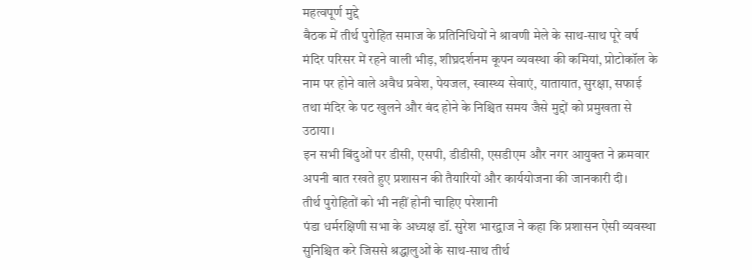महत्वपूर्ण मुद्दे
बैठक में तीर्थ पुरोहित समाज के प्रतिनिधियों ने श्रावणी मेले के साथ-साथ पूरे वर्ष मंदिर परिसर में रहने वाली भीड़, शीघ्रदर्शनम कूपन व्यवस्था की कमियां, प्रोटोकॉल के नाम पर होने वाले अवैध प्रवेश, पेयजल, स्वास्थ्य सेवाएं, यातायात, सुरक्षा, सफाई तथा मंदिर के पट खुलने और बंद होने के निश्चित समय जैसे मुद्दों को प्रमुखता से उठाया।
इन सभी बिंदुओं पर डीसी, एसपी, डीडीसी, एसडीएम और नगर आयुक्त ने क्रमवार अपनी बात रखते हुए प्रशासन की तैयारियों और कार्ययोजना की जानकारी दी।
तीर्थ पुरोहितों को भी नहीं होनी चाहिए परेशानी
पंडा धर्मरक्षिणी सभा के अध्यक्ष डॉ. सुरेश भारद्वाज ने कहा कि प्रशासन ऐसी व्यवस्था सुनिश्चित करे जिससे श्रद्धालुओं के साथ-साथ तीर्थ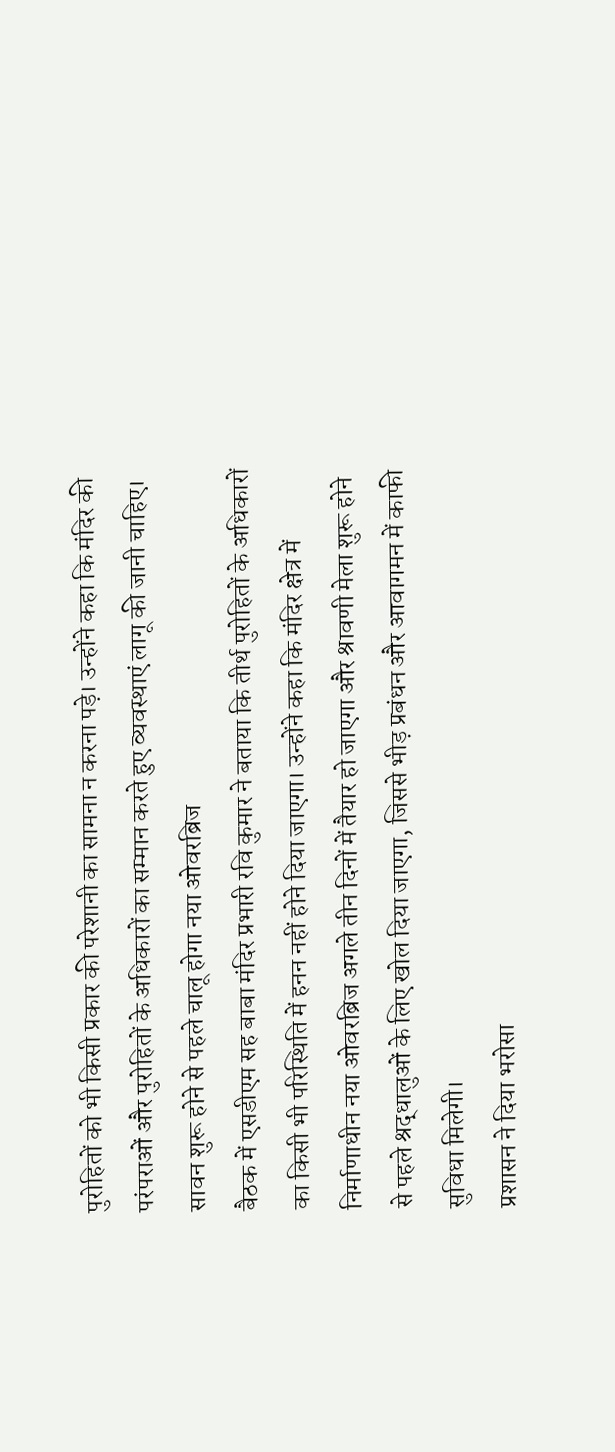पुरोहितों को भी किसी प्रकार की परेशानी का सामना न करना पड़े। उन्होंने कहा कि मंदिर की परंपराओं और पुरोहितों के अधिकारों का सम्मान करते हुए व्यवस्थाएं लागू की जानी चाहिए।
सावन शुरू होने से पहले चालू होगा नया ओवरब्रिज
बैठक में एसडीएम सह बाबा मंदिर प्रभारी रवि कुमार ने बताया कि तीर्थ पुरोहितों के अधिकारों का किसी भी परिस्थिति में हनन नहीं होने दिया जाएगा। उन्होंने कहा कि मंदिर क्षेत्र में निर्माणाधीन नया ओवरब्रिज अगले तीन दिनों में तैयार हो जाएगा और श्रावणी मेला शुरू होने से पहले श्रद्धालुओं के लिए खोल दिया जाएगा, जिससे भीड़ प्रबंधन और आवागमन में काफी सुविधा मिलेगी।
प्रशासन ने दिया भरोसा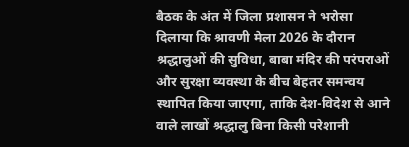बैठक के अंत में जिला प्रशासन ने भरोसा दिलाया कि श्रावणी मेला 2026 के दौरान श्रद्धालुओं की सुविधा, बाबा मंदिर की परंपराओं और सुरक्षा व्यवस्था के बीच बेहतर समन्वय स्थापित किया जाएगा, ताकि देश-विदेश से आने वाले लाखों श्रद्धालु बिना किसी परेशानी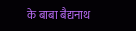के बाबा बैद्यनाथ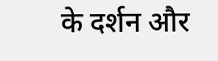के दर्शन और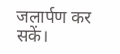जलार्पण कर सकें।